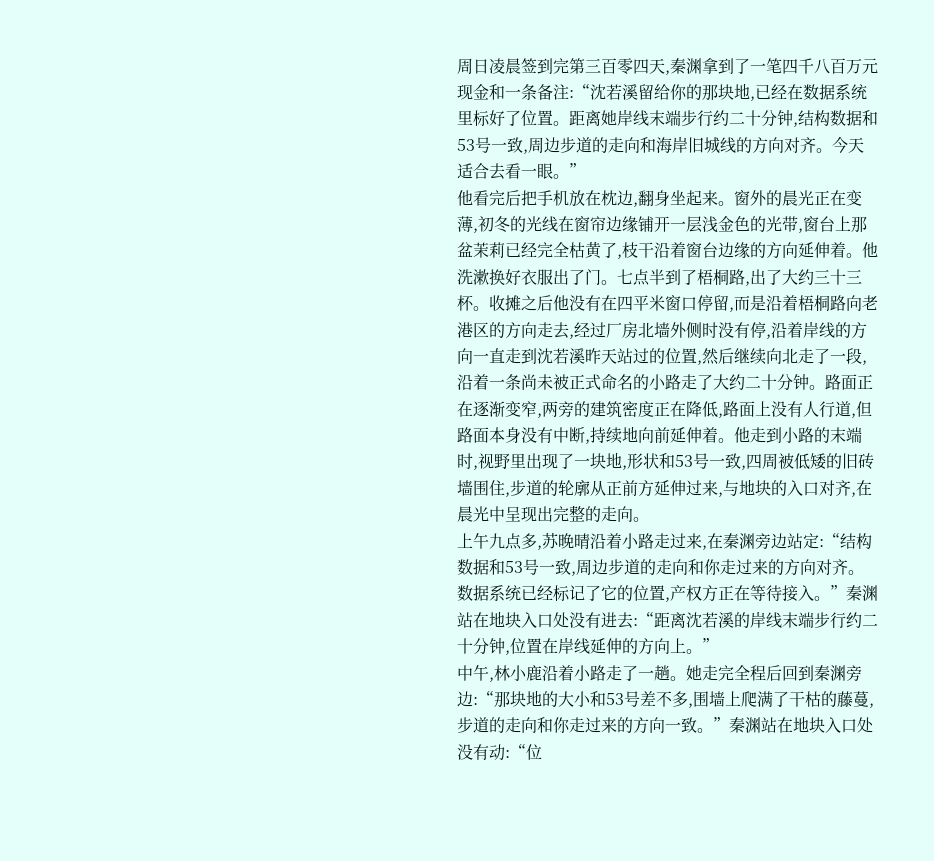周日凌晨签到完第三百零四天,秦渊拿到了一笔四千八百万元现金和一条备注:“沈若溪留给你的那块地,已经在数据系统里标好了位置。距离她岸线末端步行约二十分钟,结构数据和53号一致,周边步道的走向和海岸旧城线的方向对齐。今天适合去看一眼。”
他看完后把手机放在枕边,翻身坐起来。窗外的晨光正在变薄,初冬的光线在窗帘边缘铺开一层浅金色的光带,窗台上那盆茉莉已经完全枯黄了,枝干沿着窗台边缘的方向延伸着。他洗漱换好衣服出了门。七点半到了梧桐路,出了大约三十三杯。收摊之后他没有在四平米窗口停留,而是沿着梧桐路向老港区的方向走去,经过厂房北墙外侧时没有停,沿着岸线的方向一直走到沈若溪昨天站过的位置,然后继续向北走了一段,沿着一条尚未被正式命名的小路走了大约二十分钟。路面正在逐渐变窄,两旁的建筑密度正在降低,路面上没有人行道,但路面本身没有中断,持续地向前延伸着。他走到小路的末端时,视野里出现了一块地,形状和53号一致,四周被低矮的旧砖墙围住,步道的轮廓从正前方延伸过来,与地块的入口对齐,在晨光中呈现出完整的走向。
上午九点多,苏晚晴沿着小路走过来,在秦渊旁边站定:“结构数据和53号一致,周边步道的走向和你走过来的方向对齐。数据系统已经标记了它的位置,产权方正在等待接入。”秦渊站在地块入口处没有进去:“距离沈若溪的岸线末端步行约二十分钟,位置在岸线延伸的方向上。”
中午,林小鹿沿着小路走了一趟。她走完全程后回到秦渊旁边:“那块地的大小和53号差不多,围墙上爬满了干枯的藤蔓,步道的走向和你走过来的方向一致。”秦渊站在地块入口处没有动:“位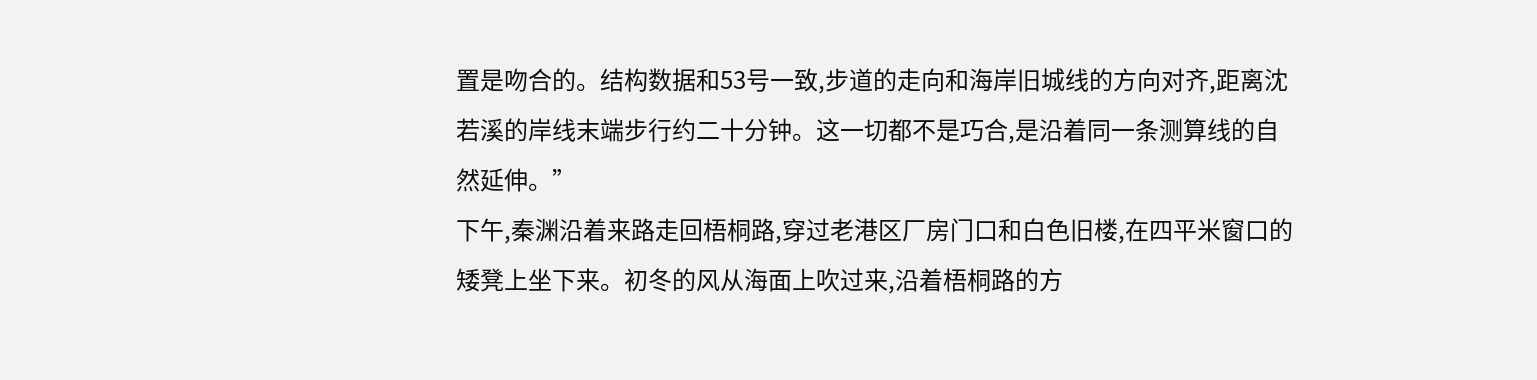置是吻合的。结构数据和53号一致,步道的走向和海岸旧城线的方向对齐,距离沈若溪的岸线末端步行约二十分钟。这一切都不是巧合,是沿着同一条测算线的自然延伸。”
下午,秦渊沿着来路走回梧桐路,穿过老港区厂房门口和白色旧楼,在四平米窗口的矮凳上坐下来。初冬的风从海面上吹过来,沿着梧桐路的方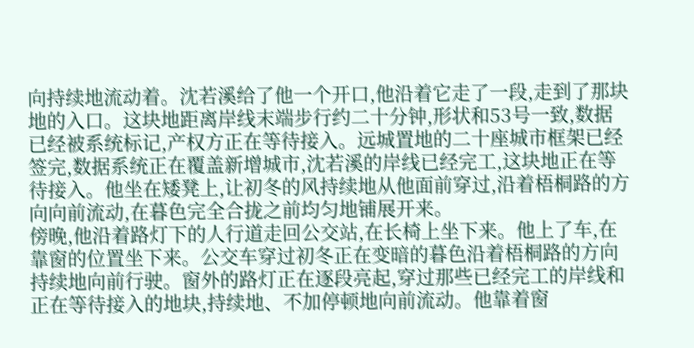向持续地流动着。沈若溪给了他一个开口,他沿着它走了一段,走到了那块地的入口。这块地距离岸线末端步行约二十分钟,形状和53号一致,数据已经被系统标记,产权方正在等待接入。远城置地的二十座城市框架已经签完,数据系统正在覆盖新增城市,沈若溪的岸线已经完工,这块地正在等待接入。他坐在矮凳上,让初冬的风持续地从他面前穿过,沿着梧桐路的方向向前流动,在暮色完全合拢之前均匀地铺展开来。
傍晚,他沿着路灯下的人行道走回公交站,在长椅上坐下来。他上了车,在靠窗的位置坐下来。公交车穿过初冬正在变暗的暮色沿着梧桐路的方向持续地向前行驶。窗外的路灯正在逐段亮起,穿过那些已经完工的岸线和正在等待接入的地块,持续地、不加停顿地向前流动。他靠着窗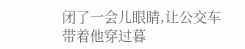闭了一会儿眼睛,让公交车带着他穿过暮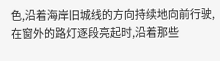色,沿着海岸旧城线的方向持续地向前行驶,在窗外的路灯逐段亮起时,沿着那些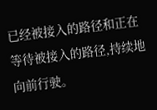已经被接入的路径和正在等待被接入的路径,持续地向前行驶。